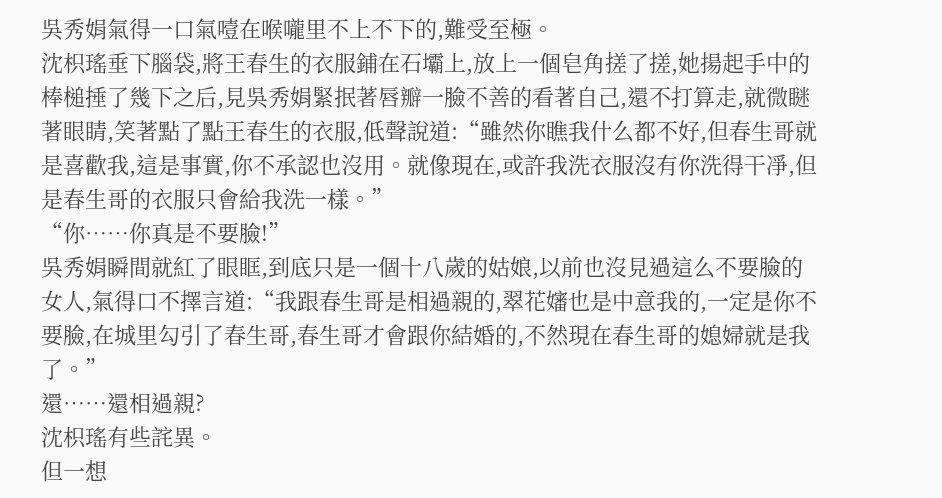吳秀娟氣得一口氣噎在喉嚨里不上不下的,難受至極。
沈枳瑤垂下腦袋,將王春生的衣服鋪在石壩上,放上一個皂角搓了搓,她揚起手中的棒槌捶了幾下之后,見吳秀娟緊抿著唇瓣一臉不善的看著自己,還不打算走,就微瞇著眼睛,笑著點了點王春生的衣服,低聲說道:“雖然你瞧我什么都不好,但春生哥就是喜歡我,這是事實,你不承認也沒用。就像現在,或許我洗衣服沒有你洗得干凈,但是春生哥的衣服只會給我洗一樣。”
“你……你真是不要臉!”
吳秀娟瞬間就紅了眼眶,到底只是一個十八歲的姑娘,以前也沒見過這么不要臉的女人,氣得口不擇言道:“我跟春生哥是相過親的,翠花嬸也是中意我的,一定是你不要臉,在城里勾引了春生哥,春生哥才會跟你結婚的,不然現在春生哥的媳婦就是我了。”
還……還相過親?
沈枳瑤有些詫異。
但一想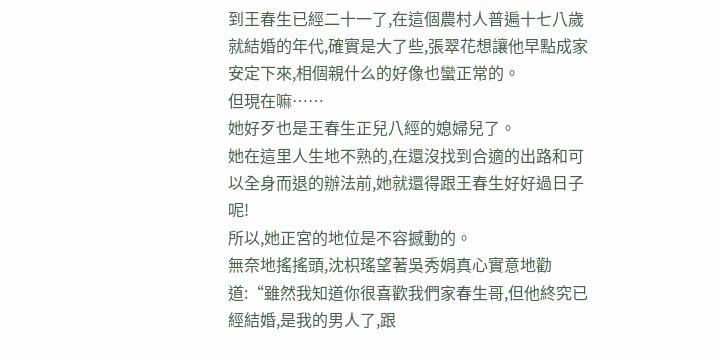到王春生已經二十一了,在這個農村人普遍十七八歲就結婚的年代,確實是大了些,張翠花想讓他早點成家安定下來,相個親什么的好像也蠻正常的。
但現在嘛……
她好歹也是王春生正兒八經的媳婦兒了。
她在這里人生地不熟的,在還沒找到合適的出路和可以全身而退的辦法前,她就還得跟王春生好好過日子呢!
所以,她正宮的地位是不容撼動的。
無奈地搖搖頭,沈枳瑤望著吳秀娟真心實意地勸道:“雖然我知道你很喜歡我們家春生哥,但他終究已經結婚,是我的男人了,跟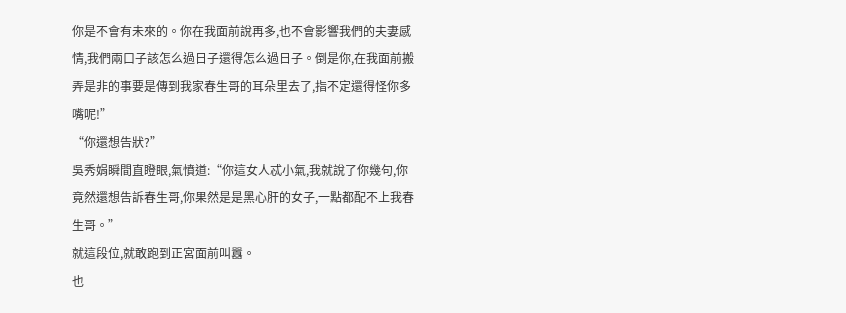你是不會有未來的。你在我面前說再多,也不會影響我們的夫妻感情,我們兩口子該怎么過日子還得怎么過日子。倒是你,在我面前搬弄是非的事要是傳到我家春生哥的耳朵里去了,指不定還得怪你多嘴呢!”
“你還想告狀?”
吳秀娟瞬間直瞪眼,氣憤道:“你這女人忒小氣,我就說了你幾句,你竟然還想告訴春生哥,你果然是是黑心肝的女子,一點都配不上我春生哥。”
就這段位,就敢跑到正宮面前叫囂。
也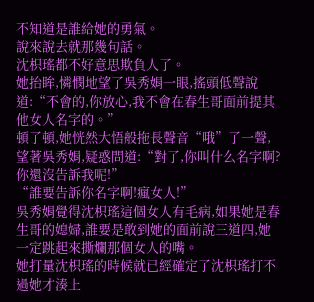不知道是誰給她的勇氣。
說來說去就那幾句話。
沈枳瑤都不好意思欺負人了。
她抬眸,憐憫地望了吳秀娟一眼,搖頭低聲說道:“不會的,你放心,我不會在春生哥面前提其他女人名字的。”
頓了頓,她恍然大悟般拖長聲音“哦”了一聲,望著吳秀娟,疑惑問道:“對了,你叫什么名字啊?你還沒告訴我呢!”
“誰要告訴你名字啊!瘋女人!”
吳秀娟覺得沈枳瑤這個女人有毛病,如果她是春生哥的媳婦,誰要是敢到她的面前說三道四,她一定跳起來撕爛那個女人的嘴。
她打量沈枳瑤的時候就已經確定了沈枳瑤打不過她才湊上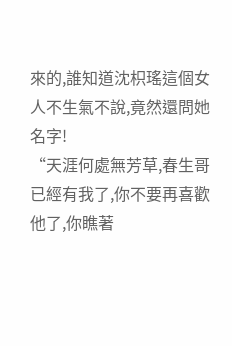來的,誰知道沈枳瑤這個女人不生氣不說,竟然還問她名字!
“天涯何處無芳草,春生哥已經有我了,你不要再喜歡他了,你瞧著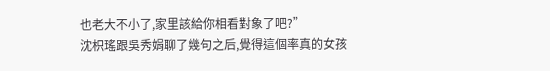也老大不小了,家里該給你相看對象了吧?”
沈枳瑤跟吳秀娟聊了幾句之后,覺得這個率真的女孩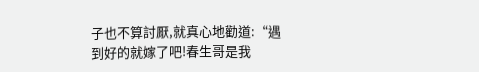子也不算討厭,就真心地勸道:“遇到好的就嫁了吧!春生哥是我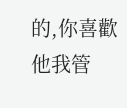的,你喜歡他我管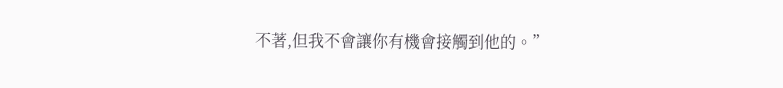不著,但我不會讓你有機會接觸到他的。”